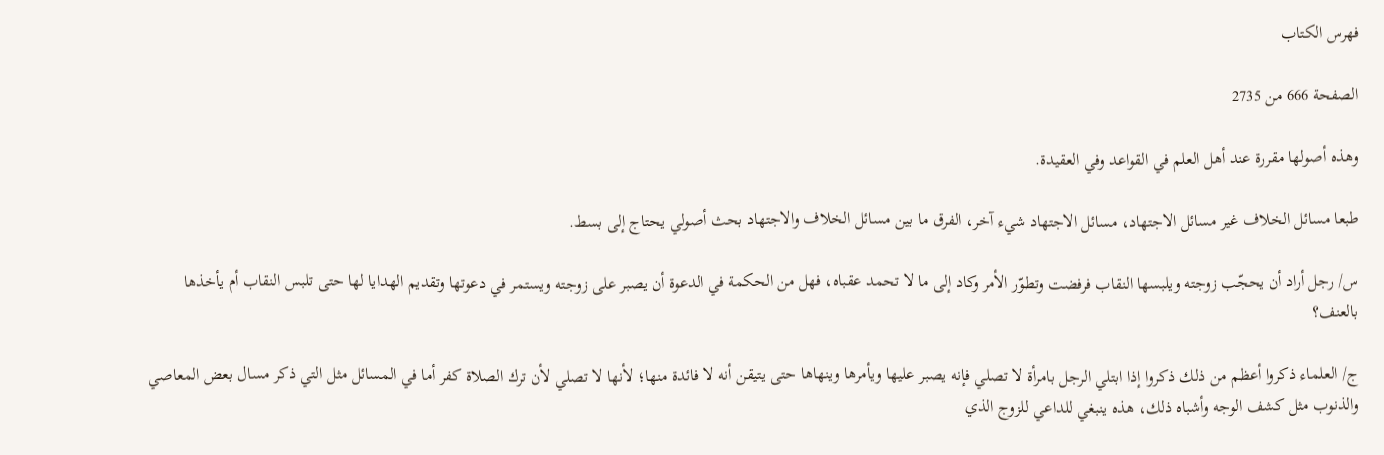فهرس الكتاب

الصفحة 666 من 2735

وهذه أصولها مقررة عند أهل العلم في القواعد وفي العقيدة.

طبعا مسائل الخلاف غير مسائل الاجتهاد، مسائل الاجتهاد شيء آخر، الفرق ما بين مسائل الخلاف والاجتهاد بحث أصولي يحتاج إلى بسط.

س/ رجل أراد أن يحجّب زوجته ويلبسها النقاب فرفضت وتطوّر الأمر وكاد إلى ما لا تحمد عقباه، فهل من الحكمة في الدعوة أن يصبر على زوجته ويستمر في دعوتها وتقديم الهدايا لها حتى تلبس النقاب أم يأخذها بالعنف؟

ج/ العلماء ذكروا أعظم من ذلك ذكروا إذا ابتلي الرجل بامرأة لا تصلي فإنه يصبر عليها ويأمرها وينهاها حتى يتيقن أنه لا فائدة منها؛ لأنها لا تصلي لأن ترك الصلاة كفر أما في المسائل مثل التي ذكر مسال بعض المعاصي والذنوب مثل كشف الوجه وأشباه ذلك، هذه ينبغي للداعي للزوج الذي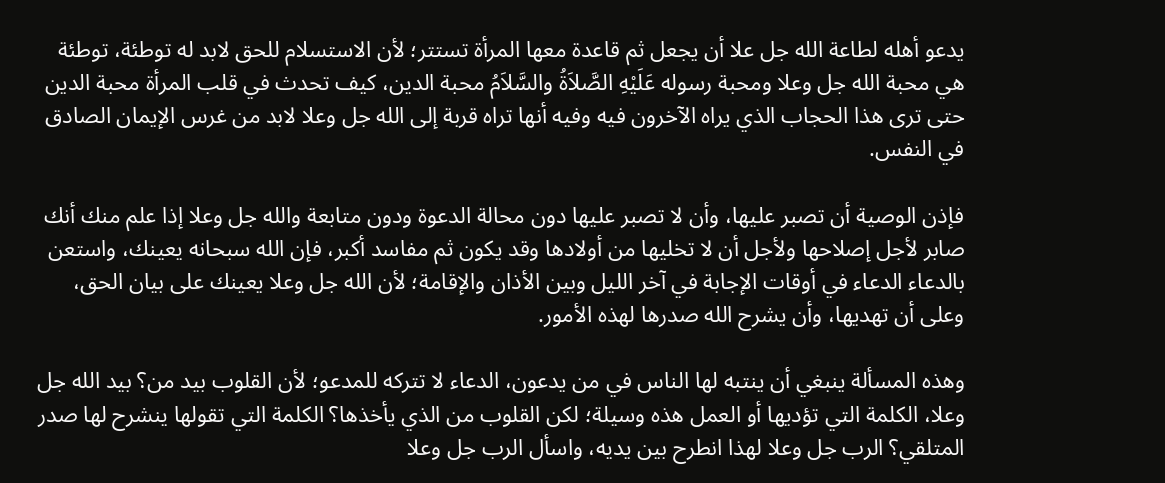يدعو أهله لطاعة الله جل علا أن يجعل ثم قاعدة معها المرأة تستتر؛ لأن الاستسلام للحق لابد له توطئة، توطئة هي محبة الله جل وعلا ومحبة رسوله عَلَيْهِ الصَّلاَةُ والسَّلاَمُ محبة الدين، كيف تحدث في قلب المرأة محبة الدين حتى ترى هذا الحجاب الذي يراه الآخرون فيه وفيه أنها تراه قربة إلى الله جل وعلا لابد من غرس الإيمان الصادق في النفس.

فإذن الوصية أن تصبر عليها، وأن لا تصبر عليها دون محالة الدعوة ودون متابعة والله جل وعلا إذا علم منك أنك صابر لأجل إصلاحها ولأجل أن لا تخليها من أولادها وقد يكون ثم مفاسد أكبر، فإن الله سبحانه يعينك، واستعن بالدعاء الدعاء في أوقات الإجابة في آخر الليل وبين الأذان والإقامة؛ لأن الله جل وعلا يعينك على بيان الحق، وعلى أن تهديها، وأن يشرح الله صدرها لهذه الأمور.

وهذه المسألة ينبغي أن ينتبه لها الناس في من يدعون، الدعاء لا تتركه للمدعو؛ لأن القلوب بيد من؟ بيد الله جل وعلا، الكلمة التي تؤديها أو العمل هذه وسيلة؛ لكن القلوب من الذي يأخذها؟ الكلمة التي تقولها ينشرح لها صدر المتلقي؟ الرب جل وعلا لهذا انطرح بين يديه، واسأل الرب جل وعلا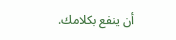أن ينفع بكلامك.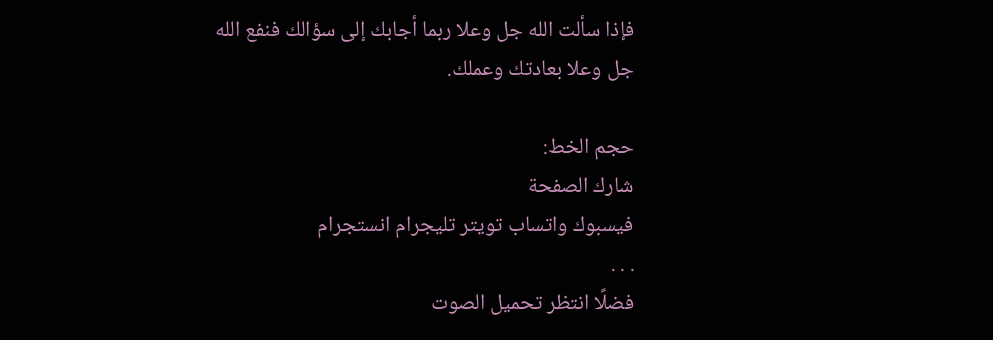فإذا سألت الله جل وعلا ربما أجابك إلى سؤالك فنفع الله جل وعلا بعادتك وعملك.

حجم الخط:
شارك الصفحة
فيسبوك واتساب تويتر تليجرام انستجرام
. . .
فضلًا انتظر تحميل الصوت